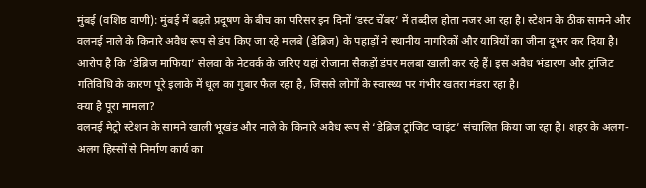मुंबई (वशिष्ठ वाणी): मुंबई में बढ़ते प्रदूषण के बीच का परिसर इन दिनों ‘डस्ट चेंबर’ में तब्दील होता नजर आ रहा है। स्टेशन के ठीक सामने और वलनई नाले के किनारे अवैध रूप से डंप किए जा रहे मलबे (डेब्रिज) के पहाड़ों ने स्थानीय नागरिकों और यात्रियों का जीना दूभर कर दिया है।
आरोप है कि ‘डेब्रिज माफिया’ सेलवा के नेटवर्क के जरिए यहां रोजाना सैकड़ों डंपर मलबा खाली कर रहे हैं। इस अवैध भंडारण और ट्रांजिट गतिविधि के कारण पूरे इलाके में धूल का गुबार फैल रहा है, जिससे लोगों के स्वास्थ्य पर गंभीर खतरा मंडरा रहा है।
क्या है पूरा मामला?
वलनई मेट्रो स्टेशन के सामने खाली भूखंड और नाले के किनारे अवैध रूप से ‘डेब्रिज ट्रांजिट प्वाइंट’ संचालित किया जा रहा है। शहर के अलग-अलग हिस्सों से निर्माण कार्य का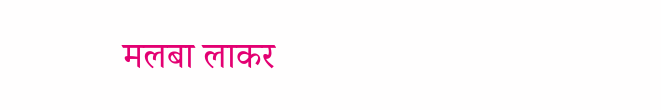मलबा लाकर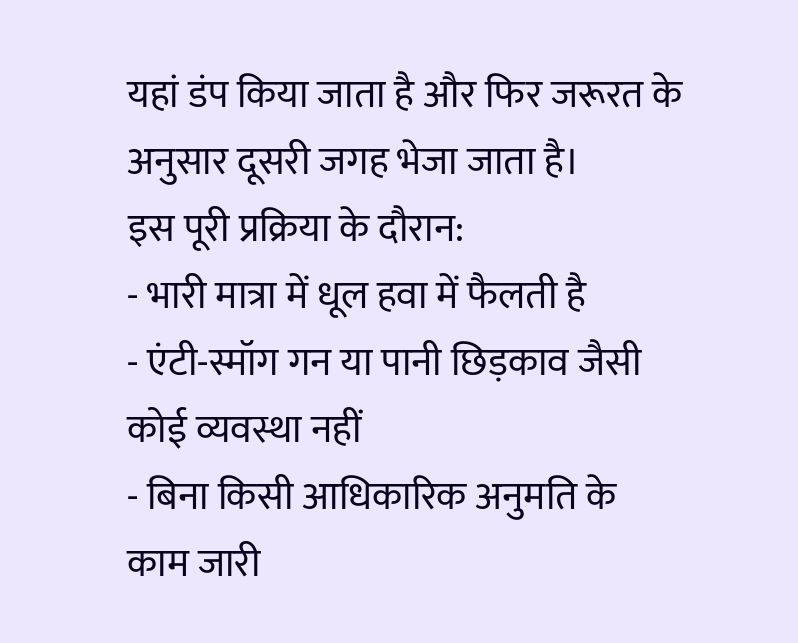यहां डंप किया जाता है और फिर जरूरत के अनुसार दूसरी जगह भेजा जाता है।
इस पूरी प्रक्रिया के दौरान:
- भारी मात्रा में धूल हवा में फैलती है
- एंटी-स्मॉग गन या पानी छिड़काव जैसी कोई व्यवस्था नहीं
- बिना किसी आधिकारिक अनुमति के काम जारी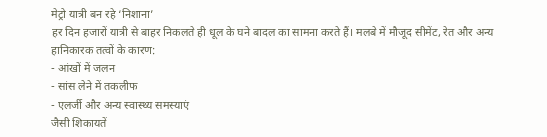मेट्रो यात्री बन रहे ‘निशाना’
हर दिन हजारों यात्री से बाहर निकलते ही धूल के घने बादल का सामना करते हैं। मलबे में मौजूद सीमेंट, रेत और अन्य हानिकारक तत्वों के कारण:
- आंखों में जलन
- सांस लेने में तकलीफ
- एलर्जी और अन्य स्वास्थ्य समस्याएं
जैसी शिकायतें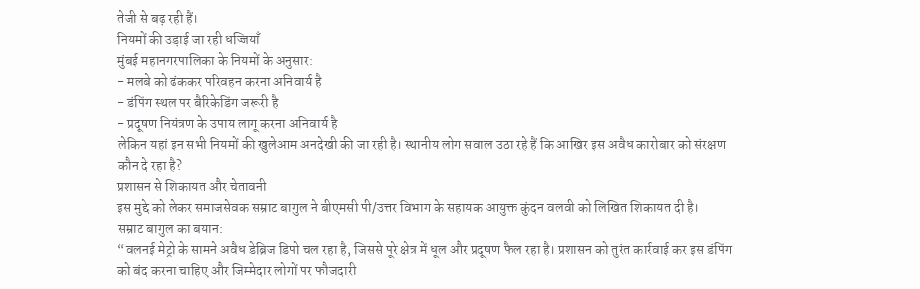तेजी से बढ़ रही हैं।
नियमों की उड़ाई जा रही धज्जियाँ
मुंबई महानगरपालिका के नियमों के अनुसार:
- मलबे को ढंककर परिवहन करना अनिवार्य है
- डंपिंग स्थल पर बैरिकेडिंग जरूरी है
- प्रदूषण नियंत्रण के उपाय लागू करना अनिवार्य है
लेकिन यहां इन सभी नियमों की खुलेआम अनदेखी की जा रही है। स्थानीय लोग सवाल उठा रहे हैं कि आखिर इस अवैध कारोबार को संरक्षण कौन दे रहा है?
प्रशासन से शिकायत और चेतावनी
इस मुद्दे को लेकर समाजसेवक सम्राट बागुल ने बीएमसी पी/उत्तर विभाग के सहायक आयुक्त कुंदन वलवी को लिखित शिकायत दी है।
सम्राट बागुल का बयान:
“वलनई मेट्रो के सामने अवैध डेब्रिज डिपो चल रहा है, जिससे पूरे क्षेत्र में धूल और प्रदूषण फैल रहा है। प्रशासन को तुरंत कार्रवाई कर इस डंपिंग को बंद करना चाहिए और जिम्मेदार लोगों पर फौजदारी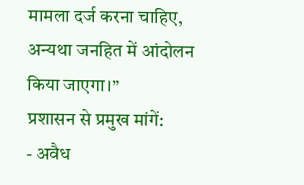मामला दर्ज करना चाहिए, अन्यथा जनहित में आंदोलन किया जाएगा।”
प्रशासन से प्रमुख मांगें:
- अवैध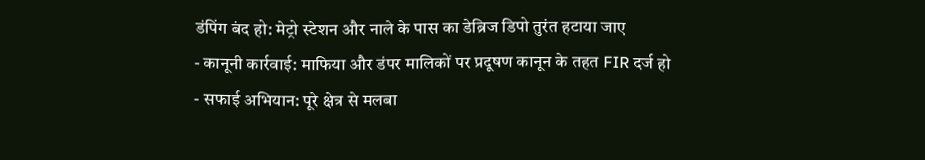डंपिंग बंद हो: मेट्रो स्टेशन और नाले के पास का डेब्रिज डिपो तुरंत हटाया जाए
- कानूनी कार्रवाई: माफिया और डंपर मालिकों पर प्रदूषण कानून के तहत FIR दर्ज हो
- सफाई अभियान: पूरे क्षेत्र से मलबा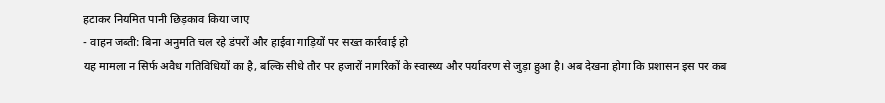हटाकर नियमित पानी छिड़काव किया जाए
- वाहन जब्ती: बिना अनुमति चल रहे डंपरों और हाईवा गाड़ियों पर सख्त कार्रवाई हो
यह मामला न सिर्फ अवैध गतिविधियों का है, बल्कि सीधे तौर पर हजारों नागरिकों के स्वास्थ्य और पर्यावरण से जुड़ा हुआ है। अब देखना होगा कि प्रशासन इस पर कब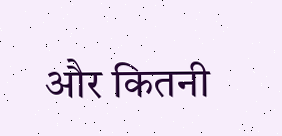और कितनी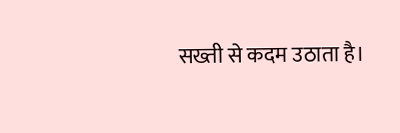सख्ती से कदम उठाता है।